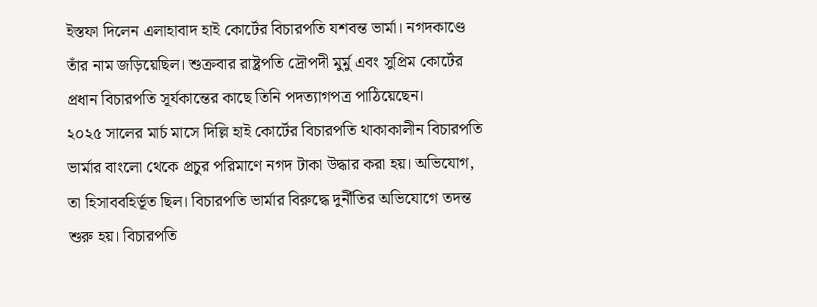ইস্তফা দিলেন এলাহাবাদ হাই কোর্টের বিচারপতি যশবন্ত ভার্মা। নগদকাণ্ডে তাঁর নাম জড়িয়েছিল। শুক্রবার রাষ্ট্রপতি দ্রৌপদী মুর্মু এবং সুপ্রিম কোর্টের প্রধান বিচারপতি সূর্যকান্তের কাছে তিনি পদত্যাগপত্র পাঠিয়েছেন।
২০২৫ সালের মার্চ মাসে দিল্লি হাই কোর্টের বিচারপতি থাকাকালীন বিচারপতি ভার্মার বাংলো থেকে প্রচুর পরিমাণে নগদ টাকা উদ্ধার করা হয়। অভিযোগ, তা হিসাববহির্ভূত ছিল। বিচারপতি ভার্মার বিরুদ্ধে দুর্নীতির অভিযোগে তদন্ত শুরু হয়। বিচারপতি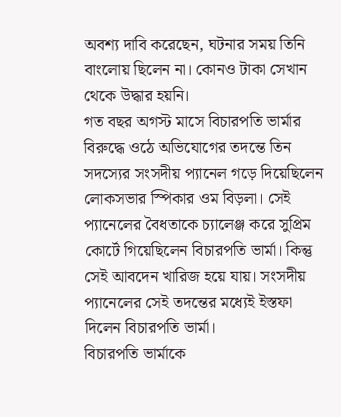অবশ্য দাবি করেছেন, ঘটনার সময় তিনি বাংলোয় ছিলেন না। কোনও টাকা সেখান থেকে উদ্ধার হয়নি।
গত বছর অগস্ট মাসে বিচারপতি ভার্মার বিরুদ্ধে ওঠে অভিযোগের তদন্তে তিন সদস্যের সংসদীয় প্যানেল গড়ে দিয়েছিলেন লোকসভার স্পিকার ওম বিড়লা। সেই প্যানেলের বৈধতাকে চ্যালেঞ্জ করে সুপ্রিম কোর্টে গিয়েছিলেন বিচারপতি ভার্মা। কিন্তু সেই আবদেন খারিজ হয়ে যায়। সংসদীয় প্যানেলের সেই তদন্তের মধ্যেই ইস্তফা দিলেন বিচারপতি ভার্মা।
বিচারপতি ভার্মাকে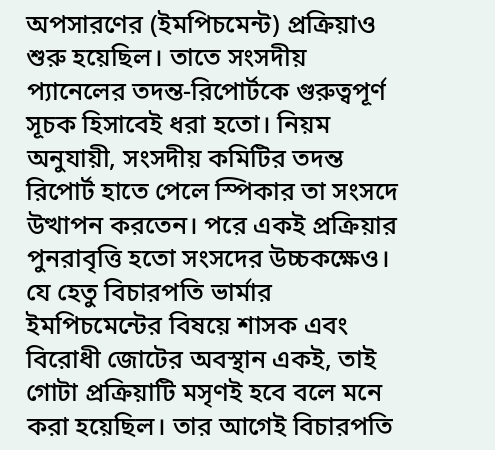অপসারণের (ইমপিচমেন্ট) প্রক্রিয়াও শুরু হয়েছিল। তাতে সংসদীয় প্যানেলের তদন্ত-রিপোর্টকে গুরুত্বপূর্ণ সূচক হিসাবেই ধরা হতো। নিয়ম অনুযায়ী, সংসদীয় কমিটির তদন্ত রিপোর্ট হাতে পেলে স্পিকার তা সংসদে উত্থাপন করতেন। পরে একই প্রক্রিয়ার পুনরাবৃত্তি হতো সংসদের উচ্চকক্ষেও। যে হেতু বিচারপতি ভার্মার ইমপিচমেন্টের বিষয়ে শাসক এবং বিরোধী জোটের অবস্থান একই, তাই গোটা প্রক্রিয়াটি মসৃণই হবে বলে মনে করা হয়েছিল। তার আগেই বিচারপতি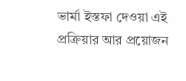ভার্মা ইস্তফা দেওয়া এই প্রক্রিয়ার আর প্রয়োজন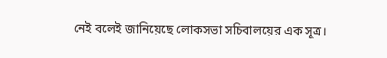নেই বলেই জানিয়েছে লোকসভা সচিবালয়ের এক সূত্র।